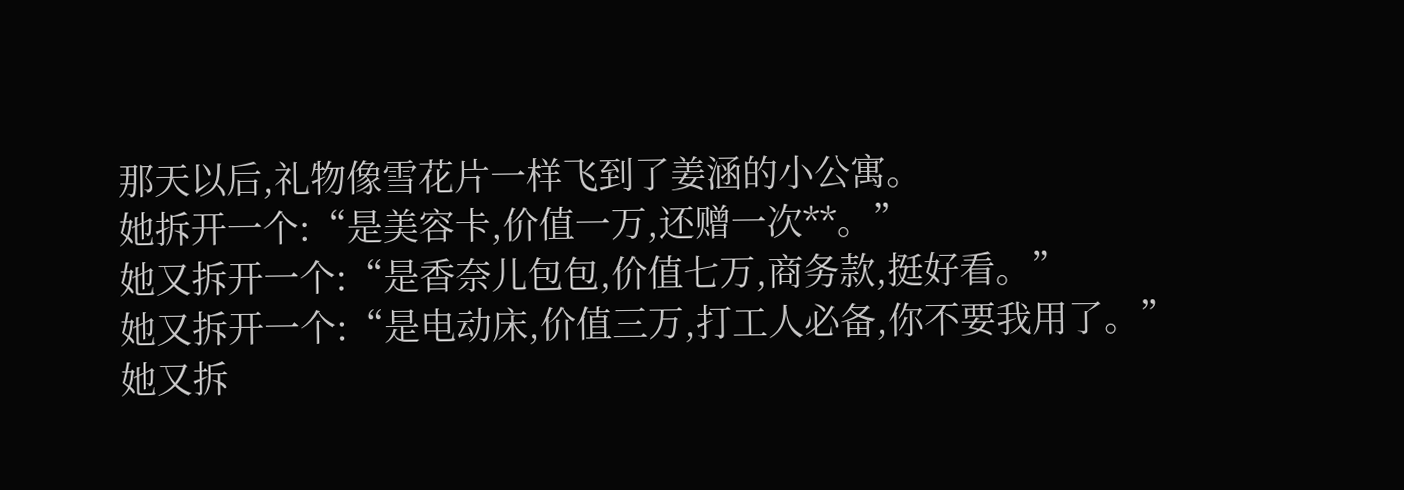那天以后,礼物像雪花片一样飞到了姜涵的小公寓。
她拆开一个:“是美容卡,价值一万,还赠一次**。”
她又拆开一个:“是香奈儿包包,价值七万,商务款,挺好看。”
她又拆开一个:“是电动床,价值三万,打工人必备,你不要我用了。”
她又拆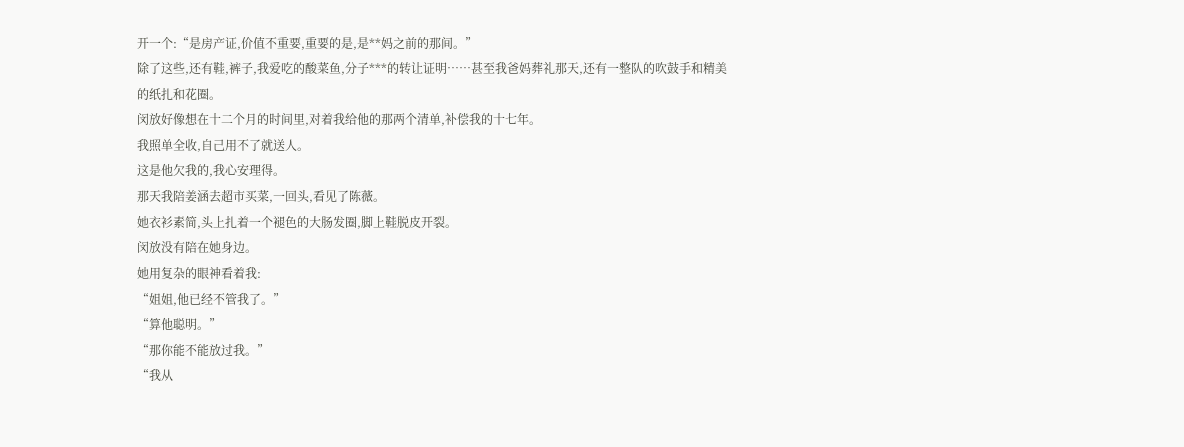开一个:“是房产证,价值不重要,重要的是,是**妈之前的那间。”
除了这些,还有鞋,裤子,我爱吃的酸菜鱼,分子***的转让证明……甚至我爸妈葬礼那天,还有一整队的吹鼓手和精美的纸扎和花圈。
闵放好像想在十二个月的时间里,对着我给他的那两个清单,补偿我的十七年。
我照单全收,自己用不了就送人。
这是他欠我的,我心安理得。
那天我陪姜涵去超市买菜,一回头,看见了陈薇。
她衣衫素简,头上扎着一个褪色的大肠发圈,脚上鞋脱皮开裂。
闵放没有陪在她身边。
她用复杂的眼神看着我:
“姐姐,他已经不管我了。”
“算他聪明。”
“那你能不能放过我。”
“我从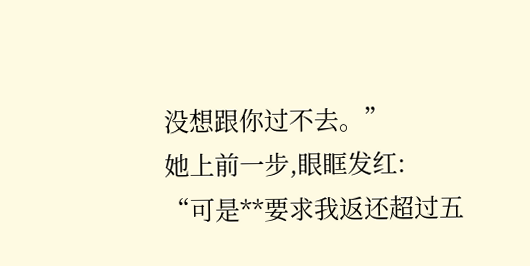没想跟你过不去。”
她上前一步,眼眶发红:
“可是**要求我返还超过五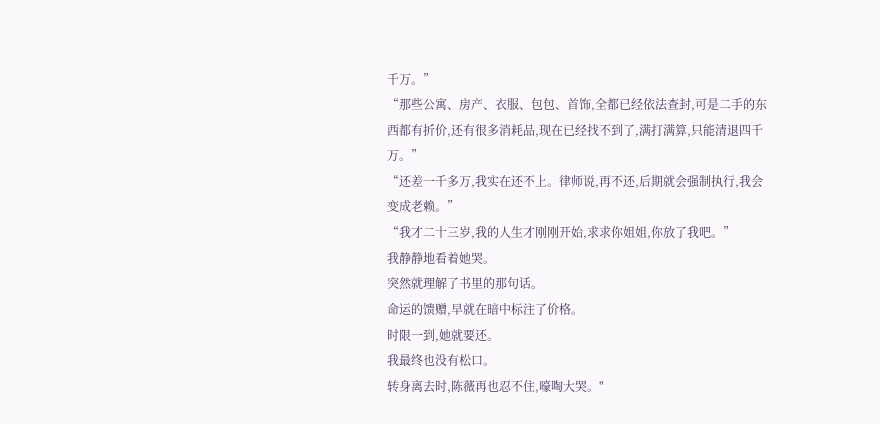千万。”
“那些公寓、房产、衣服、包包、首饰,全都已经依法查封,可是二手的东西都有折价,还有很多消耗品,现在已经找不到了,满打满算,只能清退四千万。”
“还差一千多万,我实在还不上。律师说,再不还,后期就会强制执行,我会变成老赖。”
“我才二十三岁,我的人生才刚刚开始,求求你姐姐,你放了我吧。”
我静静地看着她哭。
突然就理解了书里的那句话。
命运的馈赠,早就在暗中标注了价格。
时限一到,她就要还。
我最终也没有松口。
转身离去时,陈薇再也忍不住,嚎啕大哭。"